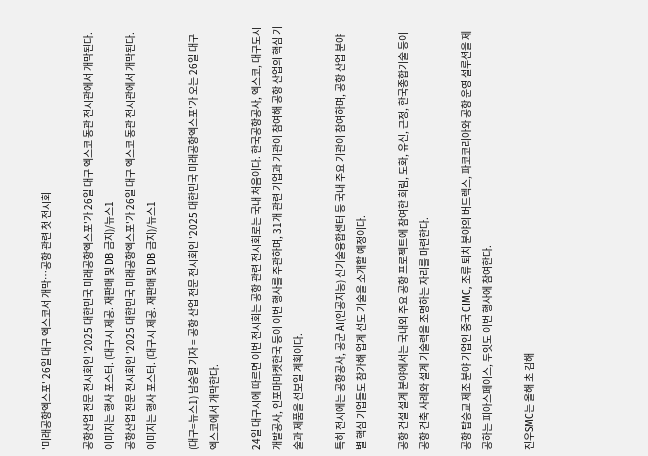'미래공항엑스포' 26일 대구 엑스코서 개막…공항 관련 첫 전시회

공항산업 전문 전시회인 '2025 대한민국 미래공항엑스포'가 26일 대구 엑스코 동관 전시관에서 개막된다. 이미지는 행사 포스터. (대구시 제공. 재판매 및 DB 금지)/뉴스1
공항산업 전문 전시회인 '2025 대한민국 미래공항엑스포'가 26일 대구 엑스코 동관 전시관에서 개막된다. 이미지는 행사 포스터. (대구시 제공. 재판매 및 DB 금지)/뉴스1

(대구=뉴스1) 남승렬 기자 = 공항 산업 전문 전시회인 '2025 대한민국 미래공항엑스포'가 오는 26일 대구 엑스코에서 개막한다.

24일 대구시에 따르면 이번 전시회는 공항 관련 전시회로는 국내 처음이다. 한국공항공사, 엑스코, 대구도시개발공사, 인포마마켓한국 등이 이번 행사를 주관하며, 31개 관련 기업과 기관이 참여해 공항 산업의 핵심 기술과 제품을 선보일 계획이다.

특히 전시에는 공항공사, 공군 AI(인공지능) 신기술융합센터 등 국내 주요 기관이 참여하며, 공항 산업 분야별 핵심 기업들도 참가해 업계 선도 기술을 소개할 예정이다.

공항 건설 설계 분야에서는 국내외 주요 공항 프로젝트에 참여한 희림, 도화, 유신, 근정, 한국종합기술 등이 공항 건축 사례와 설계 기술력을 조명하는 자리를 마련한다.

공항 탑승교 제조 분야 기업인 중국 CIMC, 조류 퇴치 분야의 버드렉스, 파코코리아와 공항 운영 설루션을 제공하는 피아스페이스, 두잇도 이번 행사에 참여한다.

진우SMC는 올해 초 김해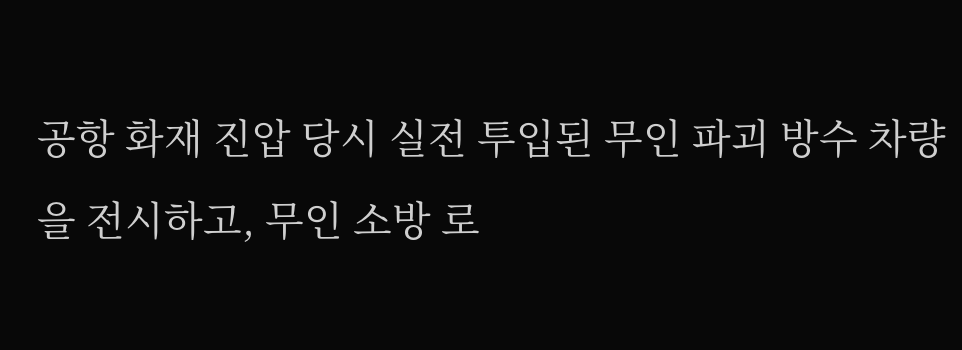공항 화재 진압 당시 실전 투입된 무인 파괴 방수 차량을 전시하고, 무인 소방 로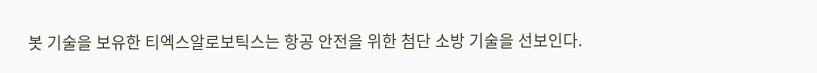봇 기술을 보유한 티엑스알로보틱스는 항공 안전을 위한 첨단 소방 기술을 선보인다.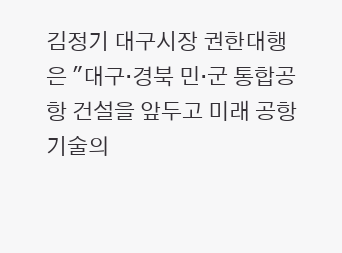김정기 대구시장 권한대행은 "대구·경북 민·군 통합공항 건설을 앞두고 미래 공항 기술의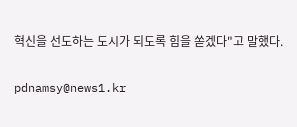혁신을 선도하는 도시가 되도록 힘을 쏟겠다"고 말했다.

pdnamsy@news1.kr